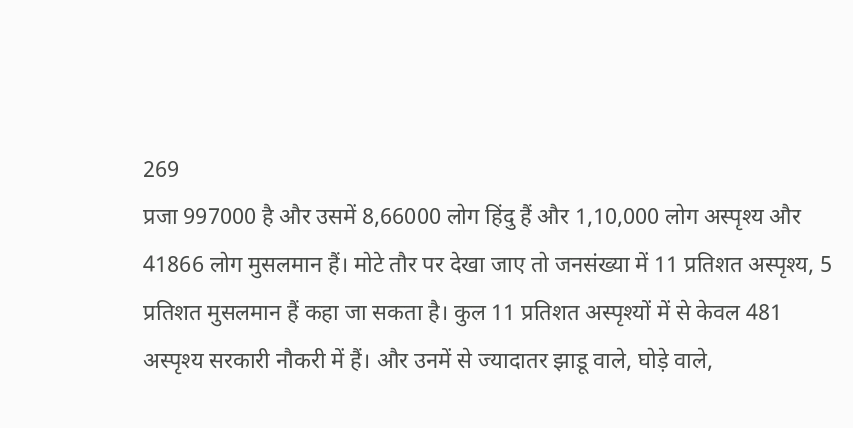269
प्रजा 997000 है और उसमें 8,66000 लोग हिंदु हैं और 1,10,000 लोग अस्पृश्य और 41866 लोग मुसलमान हैं। मोटे तौर पर देखा जाए तो जनसंख्या में 11 प्रतिशत अस्पृश्य, 5 प्रतिशत मुसलमान हैं कहा जा सकता है। कुल 11 प्रतिशत अस्पृश्यों में से केवल 481 अस्पृश्य सरकारी नौकरी में हैं। और उनमें से ज्यादातर झाडू वाले, घोड़े वाले,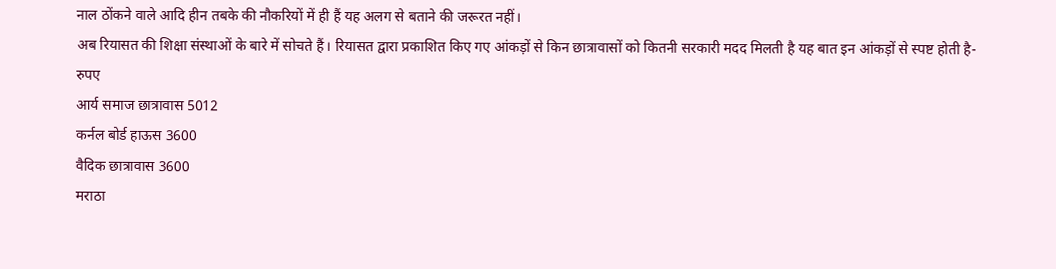नाल ठोंकने वाले आदि हीन तबके की नौकरियों में ही हैं यह अलग से बताने की जरूरत नहीं।
अब रियासत की शिक्षा संस्थाओं के बारे में सोचते हैं। रियासत द्वारा प्रकाशित किए गए आंकड़ों से किन छात्रावासों को कितनी सरकारी मदद मिलती है यह बात इन आंकड़ों से स्पष्ट होती है-
रुपए
आर्य समाज छात्रावास 5012
कर्नल बोर्ड हाऊस 3600
वैदिक छात्रावास 3600
मराठा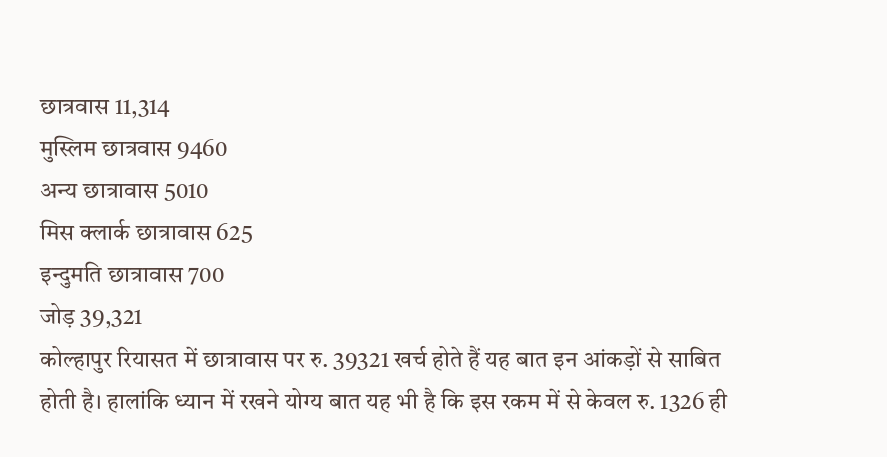छात्रवास 11,314
मुस्लिम छात्रवास 9460
अन्य छात्रावास 5010
मिस क्लार्क छात्रावास 625
इन्दुमति छात्रावास 700
जोड़ 39,321
कोल्हापुर रियासत में छात्रावास पर रु. 39321 खर्च होते हैं यह बात इन आंकड़ों से साबित होती है। हालांकि ध्यान में रखने योग्य बात यह भी है कि इस रकम में से केवल रु. 1326 ही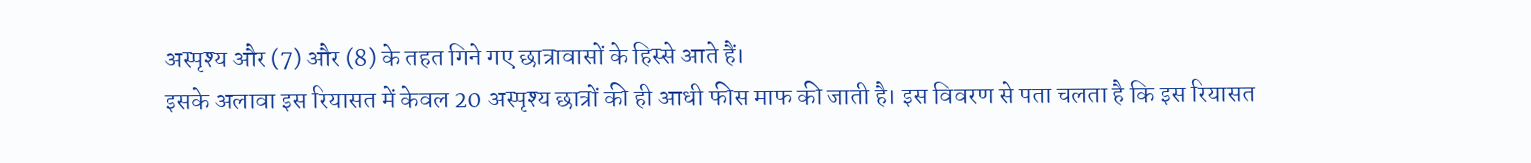अस्पृश्य और (7) और (8) के तहत गिने गए छात्रावासों के हिस्से आते हैं।
इसके अलावा इस रियासत में केवल 20 अस्पृश्य छात्रों की ही आधी फीस माफ की जाती है। इस विवरण से पता चलता है कि इस रियासत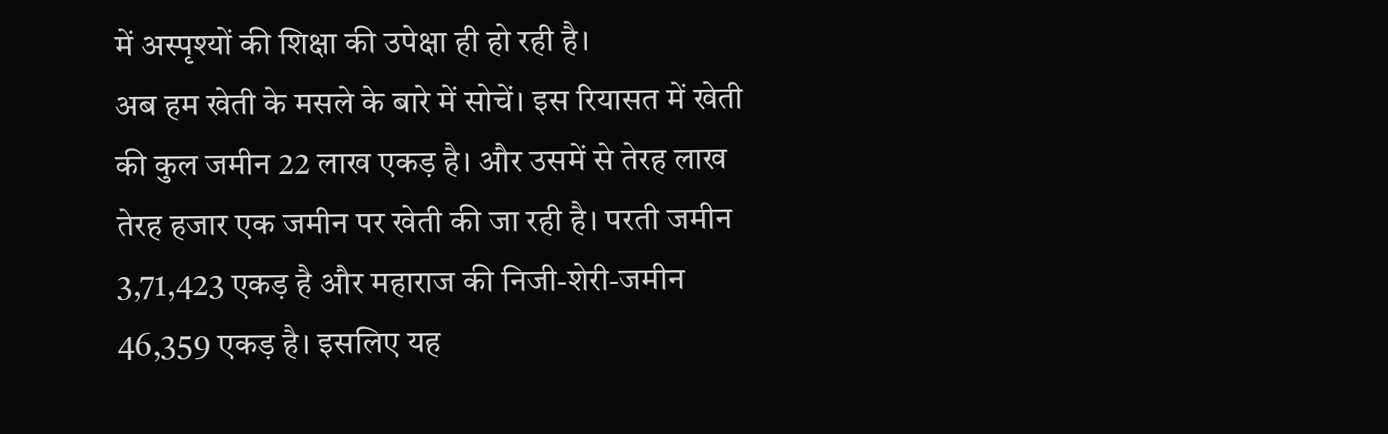में अस्पृश्यों की शिक्षा की उपेक्षा ही हो रही है।
अब हम खेती के मसले के बारे में सोचें। इस रियासत में खेती की कुल जमीन 22 लाख एकड़ है। और उसमें से तेरह लाख तेरह हजार एक जमीन पर खेती की जा रही है। परती जमीन 3,71,423 एकड़ है और महाराज की निजी-शेरी-जमीन 46,359 एकड़ है। इसलिए यह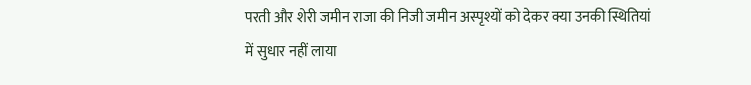परती और शेरी जमीन राजा की निजी जमीन अस्पृश्यों को देकर क्या उनकी स्थितियां में सुधार नहीं लाया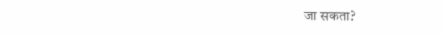जा सकता?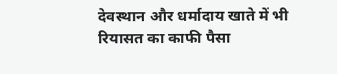देवस्थान और धर्मादाय खाते में भी रियासत का काफी पैसा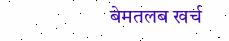बेमतलब खर्च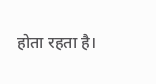होता रहता है।